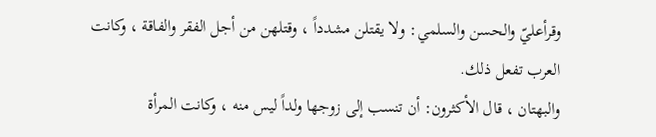وقرأعليّ والحسن والسلمي: ولا يقتلن مشدداً ، وقتلهن من أجل الفقر والفاقة ، وكانت العرب تفعل ذلك.
والبهتان ، قال الأكثرون: أن تنسب إلى زوجها ولداً ليس منه ، وكانت المرأة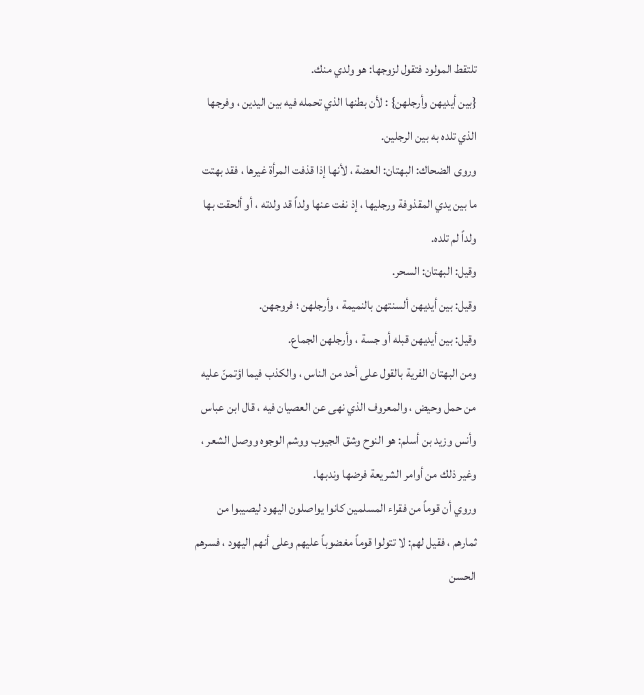تلتقط المولود فتقول لزوجها: هو ولدي منك.
{بين أيديهن وأرجلهن} : لأن بطنها الذي تحمله فيه بين اليدين ، وفرجها الذي تلده به بين الرجلين.
وروى الضحاك: البهتان: العضة ، لأنها إذا قذفت المرأة غيرها ، فقد بهتت ما بين يدي المقذوفة ورجليها ، إذ نفت عنها ولداً قد ولدته ، أو ألحقت بها ولداً لم تلده.
وقيل: البهتان: السحر.
وقيل: بين أيديهن ألسنتهن بالنميمة ، وأرجلهن ؛ فروجهن.
وقيل: بين أيديهن قبله أو جسة ، وأرجلهن الجماع.
ومن البهتان الفرية بالقول على أحد من الناس ، والكذب فيما اؤتمنّ عليه من حمل وحيض ، والمعروف الذي نهى عن العصيان فيه ، قال ابن عباس وأنس وزيد بن أسلم: هو النوح وشق الجيوب ووشم الوجوه ووصل الشعر ، وغير ذلك من أوامر الشريعة فرضها وندبها.
وروي أن قوماً من فقراء المسلمين كانوا يواصلون اليهود ليصيبوا من ثمارهم ، فقيل لهم: لا تتولوا قوماً مغضوباً عليهم وعلى أنهم اليهود ، فسرهم الحسن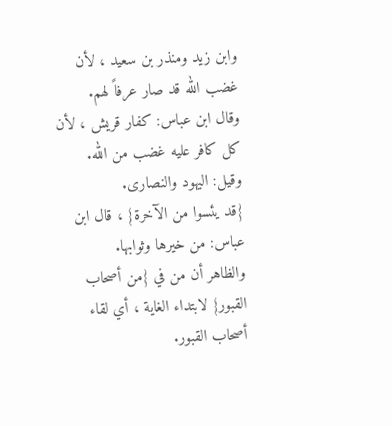وابن زيد ومنذر بن سعيد ، لأن غضب الله قد صار عرفاً لهم.
وقال ابن عباس: كفار قريش ، لأن كل كافر عليه غضب من الله.
وقيل: اليهود والنصارى.
{قد يئسوا من الآخرة} ، قال ابن عباس: من خيرها وثوابها.
والظاهر أن من في {من أصحاب القبور} لابتداء الغاية ، أي لقاء أصحاب القبور.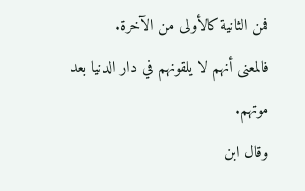فمن الثانية كالأولى من الآخرة.
فالمعنى أنهم لا يلقونهم في دار الدنيا بعد موتهم.
وقال ابن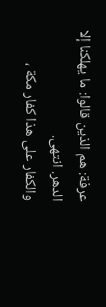عرفة: هم الذين قالوا: ما يهلكنا إلا الدهر. انتهى.
والكفار على هذا كفار مكة ،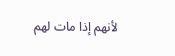لأنهم إذا مات لهم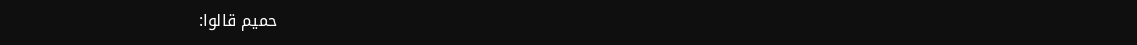حميم قالوا: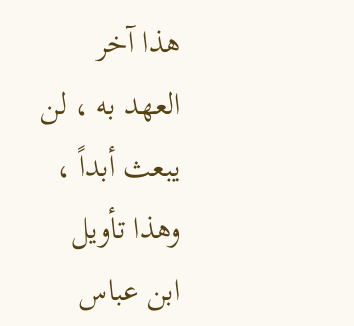هذا آخر العهد به ، لن يبعث أبداً ، وهذا تأويل ابن عباس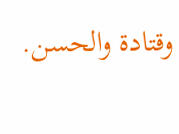وقتادة والحسن.